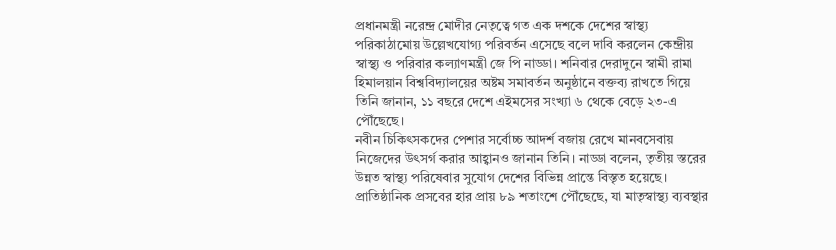প্রধানমন্ত্রী নরেন্দ্র মোদীর নেতৃত্বে গত এক দশকে দেশের স্বাস্থ্য পরিকাঠামোয় উল্লেখযোগ্য পরিবর্তন এসেছে বলে দাবি করলেন কেন্দ্রীয় স্বাস্থ্য ও পরিবার কল্যাণমন্ত্রী জে পি নাড্ডা। শনিবার দেরাদুনে স্বামী রামা হিমালয়ান বিশ্ববিদ্যালয়ের অষ্টম সমাবর্তন অনুষ্ঠানে বক্তব্য রাখতে গিয়ে তিনি জানান, ১১ বছরে দেশে এইমসের সংখ্যা ৬ থেকে বেড়ে ২৩-এ পৌঁছেছে।
নবীন চিকিৎসকদের পেশার সর্বোচ্চ আদর্শ বজায় রেখে মানবসেবায় নিজেদের উৎসর্গ করার আহ্বানও জানান তিনি। নাড্ডা বলেন, তৃতীয় স্তরের উন্নত স্বাস্থ্য পরিষেবার সুযোগ দেশের বিভিন্ন প্রান্তে বিস্তৃত হয়েছে। প্রাতিষ্ঠানিক প্রসবের হার প্রায় ৮৯ শতাংশে পৌঁছেছে, যা মাতৃস্বাস্থ্য ব্যবস্থার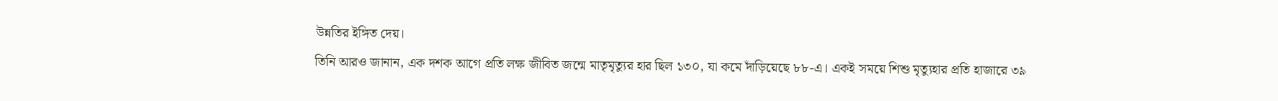উন্নতির ইঙ্গিত দেয়।
তিনি আরও জানান, এক দশক আগে প্রতি লক্ষ জীবিত জন্মে মাতৃমৃত্যুর হার ছিল ১৩০, যা কমে দাঁড়িয়েছে ৮৮-এ। একই সময়ে শিশু মৃত্যুহার প্রতি হাজারে ৩৯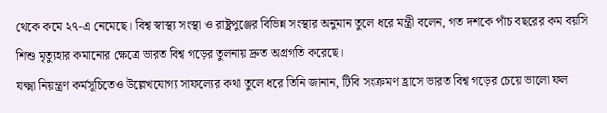থেকে কমে ২৭-এ নেমেছে। বিশ্ব স্বাস্থ্য সংস্থা ও রাষ্ট্রপুঞ্জের বিভিন্ন সংস্থার অনুমান তুলে ধরে মন্ত্রী বলেন, গত দশকে পাঁচ বছরের কম বয়সি শিশু মৃত্যুহার কমানোর ক্ষেত্রে ভারত বিশ্ব গড়ের তুলনায় দ্রুত অগ্রগতি করেছে।
যক্ষ্মা নিয়ন্ত্রণ কর্মসূচিতেও উল্লেখযোগ্য সাফল্যের কথা তুলে ধরে তিনি জানান, টিবি সংক্রমণ হ্রাসে ভারত বিশ্ব গড়ের চেয়ে ভালো ফল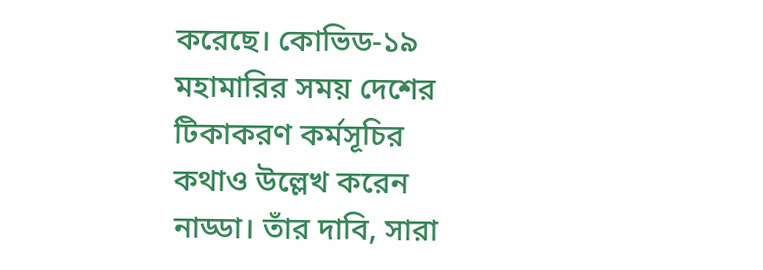করেছে। কোভিড-১৯ মহামারির সময় দেশের টিকাকরণ কর্মসূচির কথাও উল্লেখ করেন নাড্ডা। তাঁর দাবি, সারা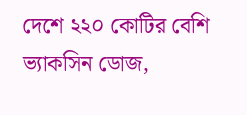দেশে ২২০ কোটির বেশি ভ্যাকসিন ডোজ,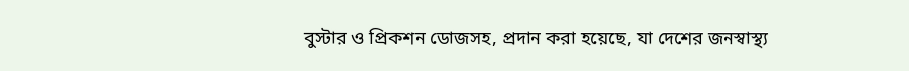বুস্টার ও প্রিকশন ডোজসহ, প্রদান করা হয়েছে, যা দেশের জনস্বাস্থ্য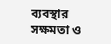ব্যবস্থার সক্ষমতা ও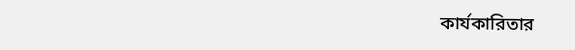কার্যকারিতার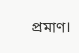প্রমাণ।